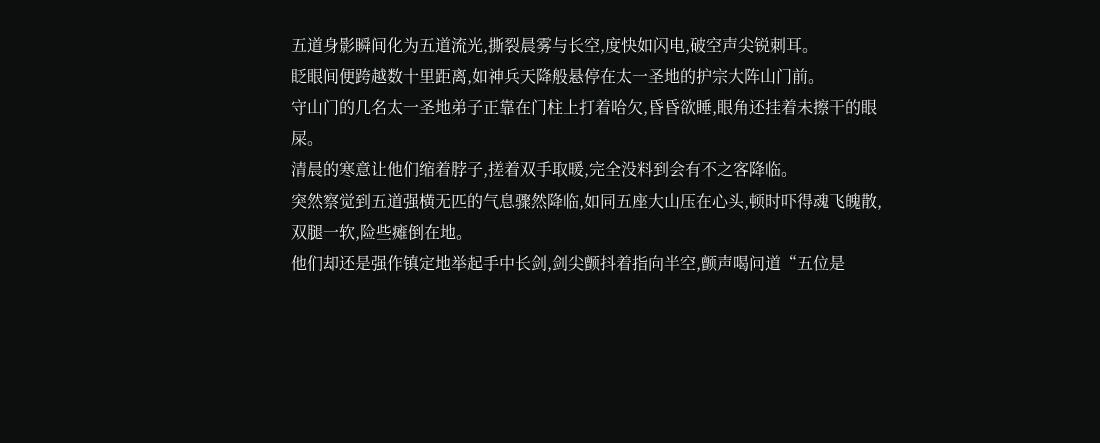五道身影瞬间化为五道流光,撕裂晨雾与长空,度快如闪电,破空声尖锐刺耳。
眨眼间便跨越数十里距离,如神兵天降般悬停在太一圣地的护宗大阵山门前。
守山门的几名太一圣地弟子正靠在门柱上打着哈欠,昏昏欲睡,眼角还挂着未擦干的眼屎。
清晨的寒意让他们缩着脖子,搓着双手取暖,完全没料到会有不之客降临。
突然察觉到五道强横无匹的气息骤然降临,如同五座大山压在心头,顿时吓得魂飞魄散,双腿一软,险些瘫倒在地。
他们却还是强作镇定地举起手中长剑,剑尖颤抖着指向半空,颤声喝问道“五位是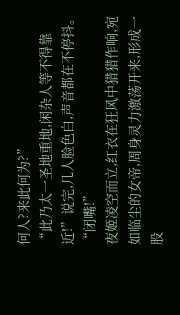何人?来此何为?”
“此乃太一圣地重地,闲杂人等不得靠近!”说完,几人脸色白,声音都在不停抖。
“闭嘴!”
夜姬凌空而立,红衣在狂风中猎猎作响,宛如临尘的女帝,周身灵力激荡开来,形成一股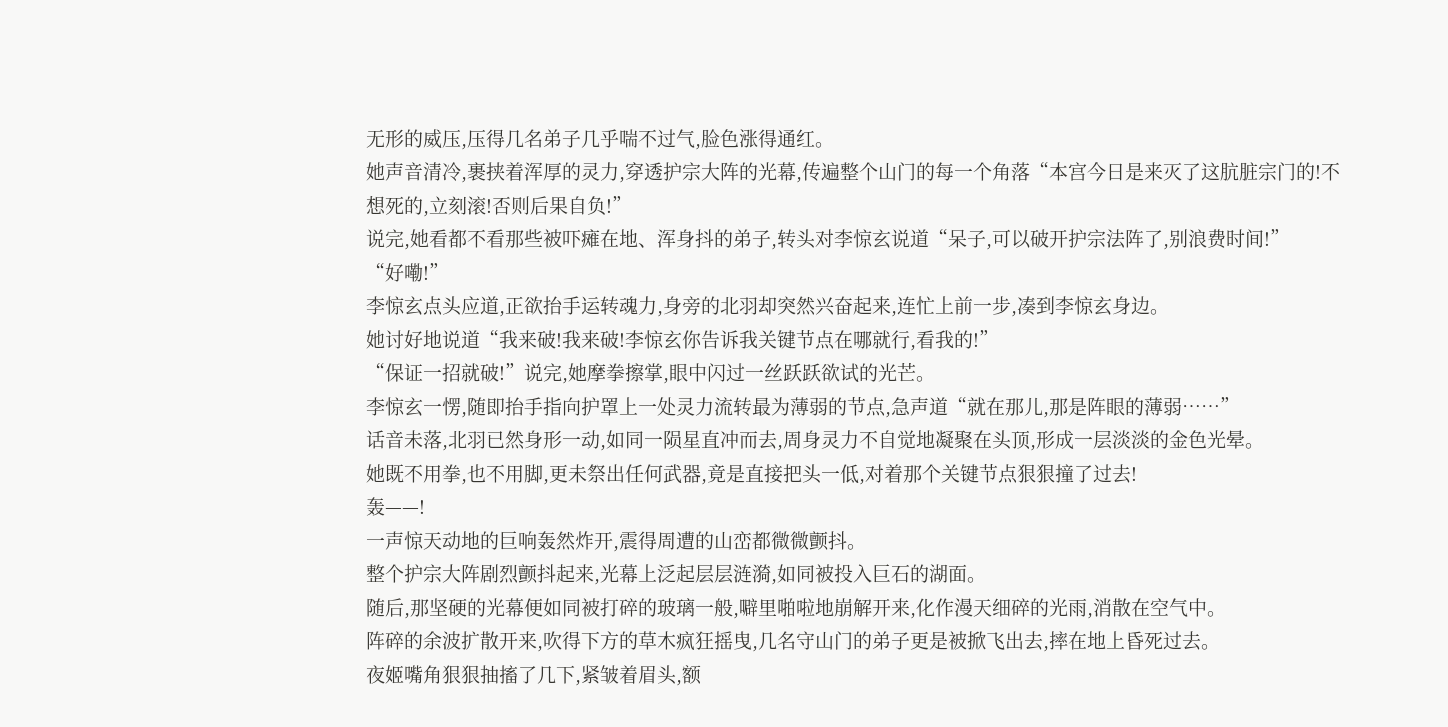无形的威压,压得几名弟子几乎喘不过气,脸色涨得通红。
她声音清冷,裹挟着浑厚的灵力,穿透护宗大阵的光幕,传遍整个山门的每一个角落“本宫今日是来灭了这肮脏宗门的!不想死的,立刻滚!否则后果自负!”
说完,她看都不看那些被吓瘫在地、浑身抖的弟子,转头对李惊玄说道“呆子,可以破开护宗法阵了,别浪费时间!”
“好嘞!”
李惊玄点头应道,正欲抬手运转魂力,身旁的北羽却突然兴奋起来,连忙上前一步,凑到李惊玄身边。
她讨好地说道“我来破!我来破!李惊玄你告诉我关键节点在哪就行,看我的!”
“保证一招就破!”说完,她摩拳擦掌,眼中闪过一丝跃跃欲试的光芒。
李惊玄一愣,随即抬手指向护罩上一处灵力流转最为薄弱的节点,急声道“就在那儿,那是阵眼的薄弱……”
话音未落,北羽已然身形一动,如同一陨星直冲而去,周身灵力不自觉地凝聚在头顶,形成一层淡淡的金色光晕。
她既不用拳,也不用脚,更未祭出任何武器,竟是直接把头一低,对着那个关键节点狠狠撞了过去!
轰——!
一声惊天动地的巨响轰然炸开,震得周遭的山峦都微微颤抖。
整个护宗大阵剧烈颤抖起来,光幕上泛起层层涟漪,如同被投入巨石的湖面。
随后,那坚硬的光幕便如同被打碎的玻璃一般,噼里啪啦地崩解开来,化作漫天细碎的光雨,消散在空气中。
阵碎的余波扩散开来,吹得下方的草木疯狂摇曳,几名守山门的弟子更是被掀飞出去,摔在地上昏死过去。
夜姬嘴角狠狠抽搐了几下,紧皱着眉头,额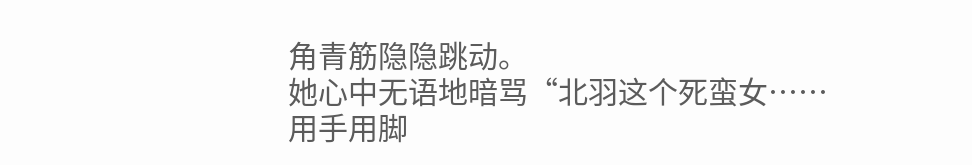角青筋隐隐跳动。
她心中无语地暗骂“北羽这个死蛮女……用手用脚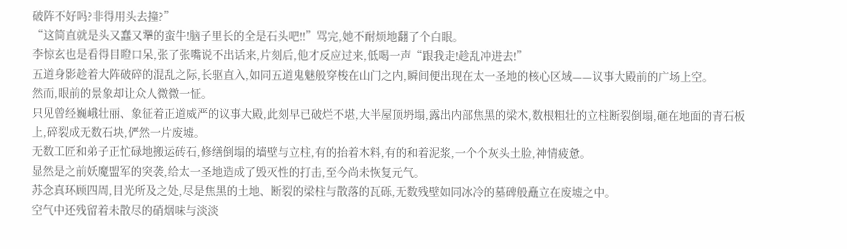破阵不好吗?非得用头去撞?”
“这简直就是头又蠢又犟的蛮牛!脑子里长的全是石头吧!!”骂完,她不耐烦地翻了个白眼。
李惊玄也是看得目瞪口呆,张了张嘴说不出话来,片刻后,他才反应过来,低喝一声“跟我走!趁乱冲进去!”
五道身影趁着大阵破碎的混乱之际,长驱直入,如同五道鬼魅般穿梭在山门之内,瞬间便出现在太一圣地的核心区域——议事大殿前的广场上空。
然而,眼前的景象却让众人微微一怔。
只见曾经巍峨壮丽、象征着正道威严的议事大殿,此刻早已破烂不堪,大半屋顶坍塌,露出内部焦黑的梁木,数根粗壮的立柱断裂倒塌,砸在地面的青石板上,碎裂成无数石块,俨然一片废墟。
无数工匠和弟子正忙碌地搬运砖石,修缮倒塌的墙壁与立柱,有的抬着木料,有的和着泥浆,一个个灰头土脸,神情疲惫。
显然是之前妖魔盟军的突袭,给太一圣地造成了毁灭性的打击,至今尚未恢复元气。
苏念真环顾四周,目光所及之处,尽是焦黑的土地、断裂的梁柱与散落的瓦砾,无数残壁如同冰冷的墓碑般矗立在废墟之中。
空气中还残留着未散尽的硝烟味与淡淡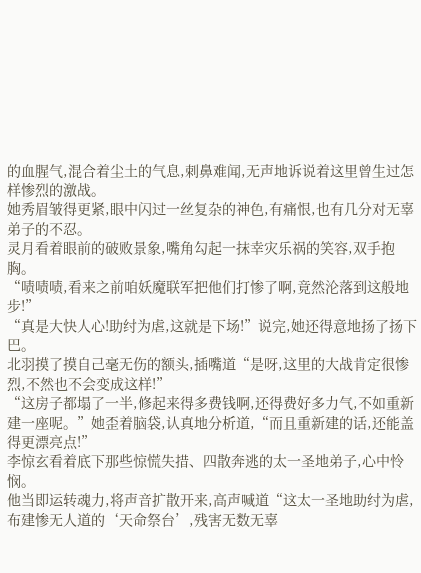的血腥气,混合着尘土的气息,刺鼻难闻,无声地诉说着这里曾生过怎样惨烈的激战。
她秀眉皱得更紧,眼中闪过一丝复杂的神色,有痛恨,也有几分对无辜弟子的不忍。
灵月看着眼前的破败景象,嘴角勾起一抹幸灾乐祸的笑容,双手抱胸。
“啧啧啧,看来之前咱妖魔联军把他们打惨了啊,竟然沦落到这般地步!”
“真是大快人心!助纣为虐,这就是下场!”说完,她还得意地扬了扬下巴。
北羽摸了摸自己毫无伤的额头,插嘴道“是呀,这里的大战肯定很惨烈,不然也不会变成这样!”
“这房子都塌了一半,修起来得多费钱啊,还得费好多力气,不如重新建一座呢。”她歪着脑袋,认真地分析道,“而且重新建的话,还能盖得更漂亮点!”
李惊玄看着底下那些惊慌失措、四散奔逃的太一圣地弟子,心中怜悯。
他当即运转魂力,将声音扩散开来,高声喊道“这太一圣地助纣为虐,布建惨无人道的‘天命祭台’,残害无数无辜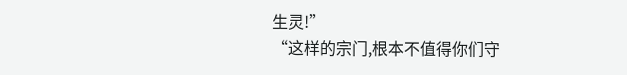生灵!”
“这样的宗门,根本不值得你们守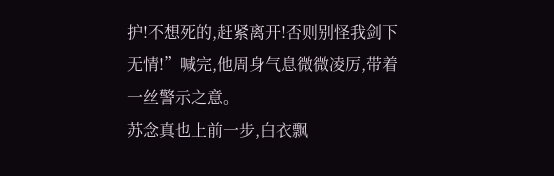护!不想死的,赶紧离开!否则别怪我剑下无情!”喊完,他周身气息微微凌厉,带着一丝警示之意。
苏念真也上前一步,白衣飘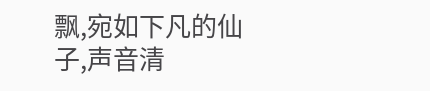飘,宛如下凡的仙子,声音清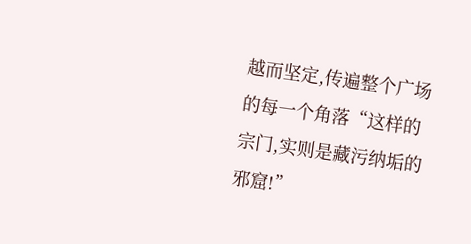越而坚定,传遍整个广场的每一个角落“这样的宗门,实则是藏污纳垢的邪窟!”